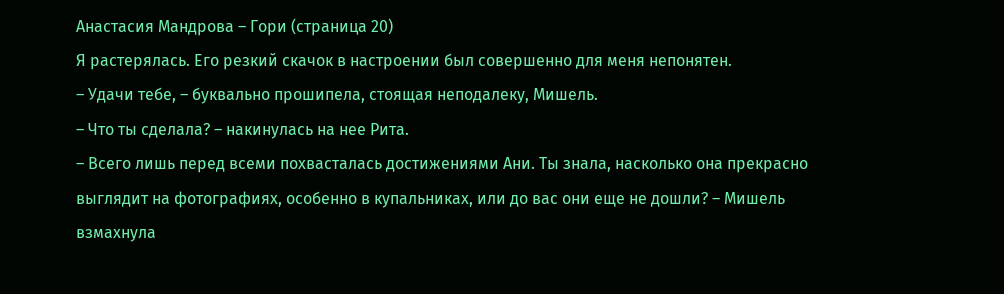Анастасия Мандрова – Гори (страница 20)
Я растерялась. Его резкий скачок в настроении был совершенно для меня непонятен.
– Удачи тебе, – буквально прошипела, стоящая неподалеку, Мишель.
– Что ты сделала? – накинулась на нее Рита.
– Всего лишь перед всеми похвасталась достижениями Ани. Ты знала, насколько она прекрасно выглядит на фотографиях, особенно в купальниках, или до вас они еще не дошли? – Мишель взмахнула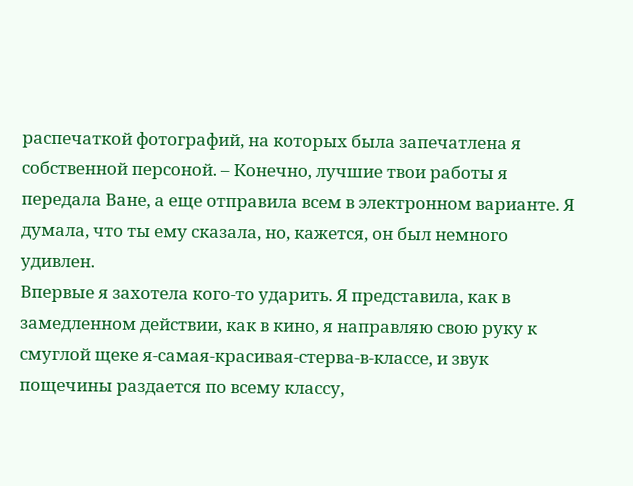распечаткой фотографий, на которых была запечатлена я собственной персоной. – Конечно, лучшие твои работы я передала Ване, а еще отправила всем в электронном варианте. Я думала, что ты ему сказала, но, кажется, он был немного удивлен.
Впервые я захотела кого-то ударить. Я представила, как в замедленном действии, как в кино, я направляю свою руку к смуглой щеке я-самая-красивая-стерва-в-классе, и звук пощечины раздается по всему классу,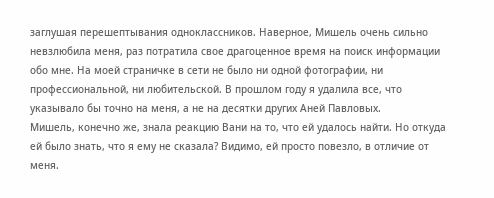заглушая перешептывания одноклассников. Наверное, Мишель очень сильно невзлюбила меня, раз потратила свое драгоценное время на поиск информации обо мне. На моей страничке в сети не было ни одной фотографии, ни профессиональной, ни любительской. В прошлом году я удалила все, что указывало бы точно на меня, а не на десятки других Аней Павловых.
Мишель, конечно же, знала реакцию Вани на то, что ей удалось найти. Но откуда ей было знать, что я ему не сказала? Видимо, ей просто повезло, в отличие от меня.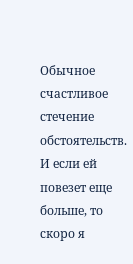Обычное счастливое стечение обстоятельств. И если ей повезет еще больше, то скоро я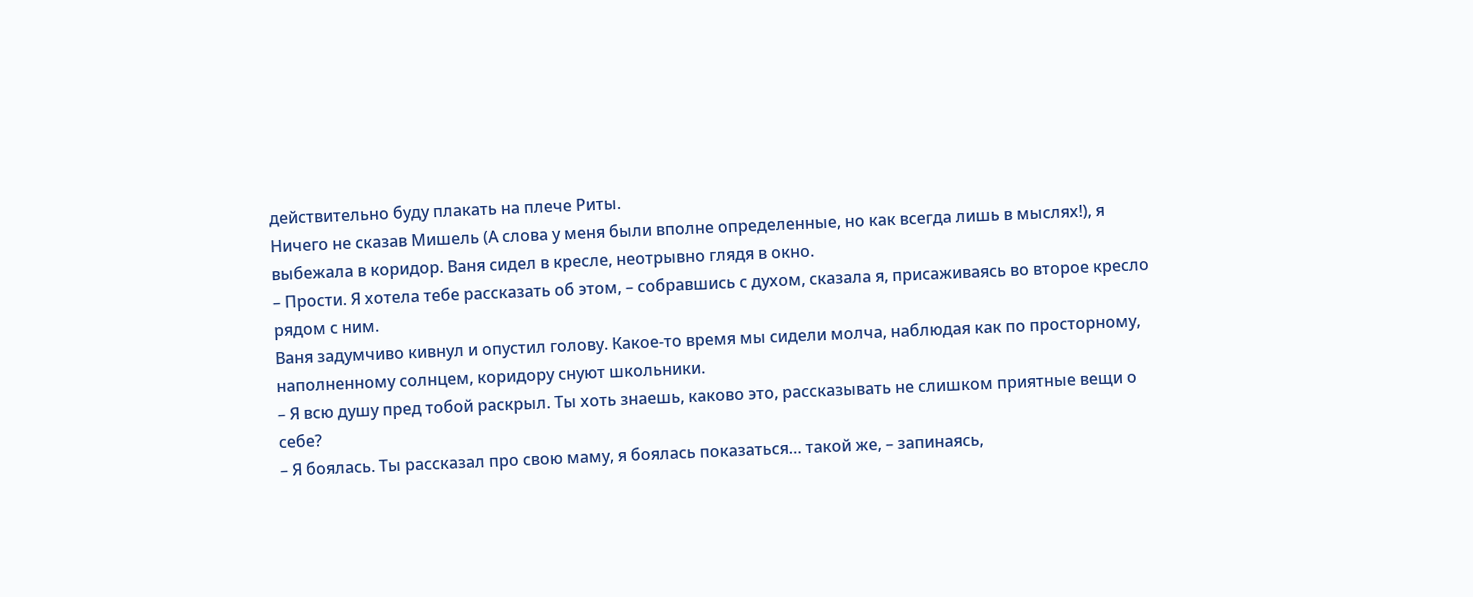действительно буду плакать на плече Риты.
Ничего не сказав Мишель (А слова у меня были вполне определенные, но как всегда лишь в мыслях!), я выбежала в коридор. Ваня сидел в кресле, неотрывно глядя в окно.
– Прости. Я хотела тебе рассказать об этом, – собравшись с духом, сказала я, присаживаясь во второе кресло рядом с ним.
Ваня задумчиво кивнул и опустил голову. Какое-то время мы сидели молча, наблюдая как по просторному, наполненному солнцем, коридору снуют школьники.
– Я всю душу пред тобой раскрыл. Ты хоть знаешь, каково это, рассказывать не слишком приятные вещи о себе?
– Я боялась. Ты рассказал про свою маму, я боялась показаться… такой же, – запинаясь,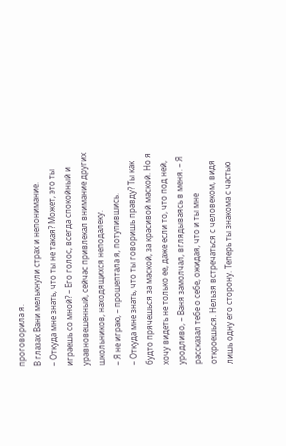проговорила я.
В глазах Вани мелькнули страх и непонимание.
– Откуда мне знать, что ты не такая? Может, это ты играешь со мной? – Его голос, всегда спокойный и уравновешенный, сейчас привлекал внимание других школьников, находящихся неподалеку.
– Я не играю, – прошептала я, потупившись.
– Откуда мне знать, что ты говоришь правду? Ты как будто прячешься за маской, за красивой маской. Но я хочу видеть не только ее, даже если то, что под ней, уродливо, – Ваня замолчал, вглядываясь в меня. – Я рассказал тебе о себе, ожидая, что и ты мне откроешься. Нельзя встречаться с человеком, видя лишь одну его сторону. Теперь ты знакома с частью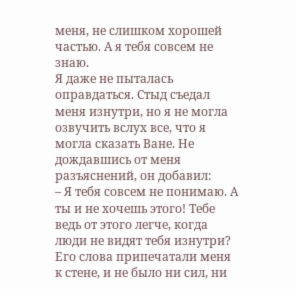меня, не слишком хорошей частью. А я тебя совсем не знаю.
Я даже не пыталась оправдаться. Стыд съедал меня изнутри, но я не могла озвучить вслух все, что я могла сказать Ване. Не дождавшись от меня разъяснений, он добавил:
– Я тебя совсем не понимаю. А ты и не хочешь этого! Тебе ведь от этого легче, когда люди не видят тебя изнутри?
Его слова припечатали меня к стене, и не было ни сил, ни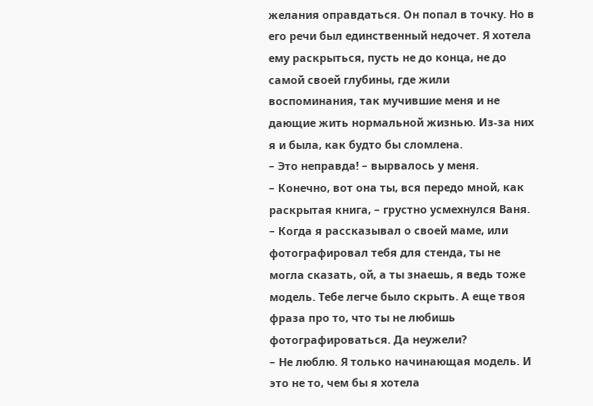желания оправдаться. Он попал в точку. Но в его речи был единственный недочет. Я хотела ему раскрыться, пусть не до конца, не до самой своей глубины, где жили воспоминания, так мучившие меня и не дающие жить нормальной жизнью. Из-за них я и была, как будто бы сломлена.
– Это неправда! – вырвалось у меня.
– Конечно, вот она ты, вся передо мной, как раскрытая книга, – грустно усмехнулся Ваня. – Когда я рассказывал о своей маме, или фотографировал тебя для стенда, ты не могла сказать, ой, а ты знаешь, я ведь тоже модель. Тебе легче было скрыть. А еще твоя фраза про то, что ты не любишь фотографироваться. Да неужели?
– Не люблю. Я только начинающая модель. И это не то, чем бы я хотела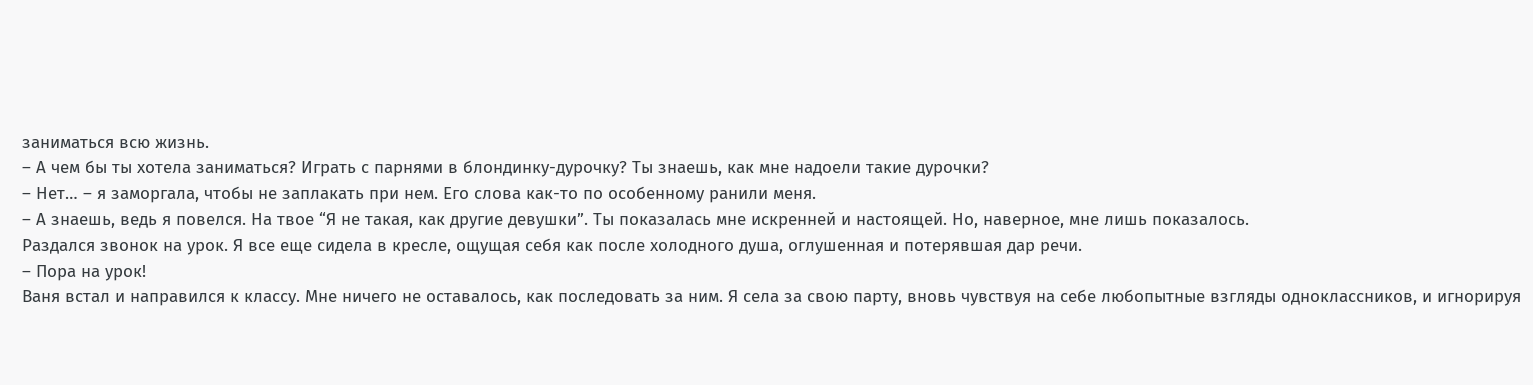заниматься всю жизнь.
– А чем бы ты хотела заниматься? Играть с парнями в блондинку-дурочку? Ты знаешь, как мне надоели такие дурочки?
– Нет… – я заморгала, чтобы не заплакать при нем. Его слова как-то по особенному ранили меня.
– А знаешь, ведь я повелся. На твое “Я не такая, как другие девушки”. Ты показалась мне искренней и настоящей. Но, наверное, мне лишь показалось.
Раздался звонок на урок. Я все еще сидела в кресле, ощущая себя как после холодного душа, оглушенная и потерявшая дар речи.
– Пора на урок!
Ваня встал и направился к классу. Мне ничего не оставалось, как последовать за ним. Я села за свою парту, вновь чувствуя на себе любопытные взгляды одноклассников, и игнорируя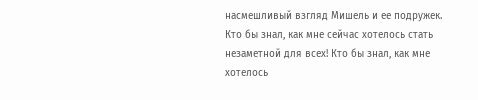насмешливый взгляд Мишель и ее подружек. Кто бы знал, как мне сейчас хотелось стать незаметной для всех! Кто бы знал, как мне хотелось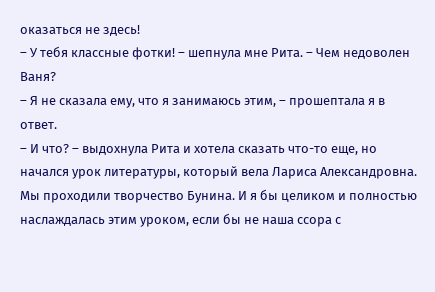оказаться не здесь!
– У тебя классные фотки! – шепнула мне Рита. – Чем недоволен Ваня?
– Я не сказала ему, что я занимаюсь этим, – прошептала я в ответ.
– И что? – выдохнула Рита и хотела сказать что-то еще, но начался урок литературы, который вела Лариса Александровна.
Мы проходили творчество Бунина. И я бы целиком и полностью наслаждалась этим уроком, если бы не наша ссора с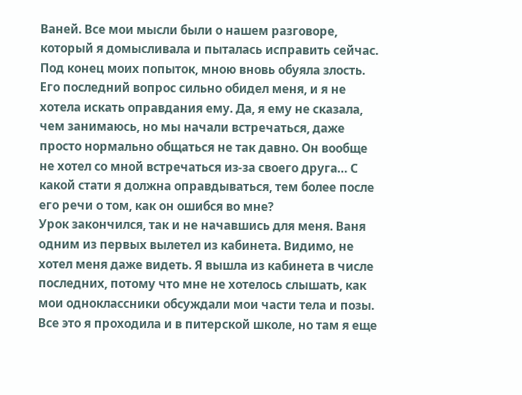Ваней. Все мои мысли были о нашем разговоре, который я домысливала и пыталась исправить сейчас. Под конец моих попыток, мною вновь обуяла злость. Его последний вопрос сильно обидел меня, и я не хотела искать оправдания ему. Да, я ему не сказала, чем занимаюсь, но мы начали встречаться, даже просто нормально общаться не так давно. Он вообще не хотел со мной встречаться из-за своего друга… С какой стати я должна оправдываться, тем более после его речи о том, как он ошибся во мне?
Урок закончился, так и не начавшись для меня. Ваня одним из первых вылетел из кабинета. Видимо, не хотел меня даже видеть. Я вышла из кабинета в числе последних, потому что мне не хотелось слышать, как мои одноклассники обсуждали мои части тела и позы. Все это я проходила и в питерской школе, но там я еще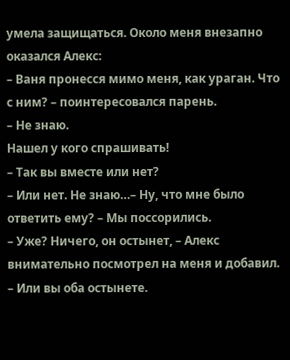умела защищаться. Около меня внезапно оказался Алекс:
– Ваня пронесся мимо меня, как ураган. Что с ним? – поинтересовался парень.
– Не знаю.
Нашел у кого спрашивать!
– Так вы вместе или нет?
– Или нет. Не знаю…– Ну, что мне было ответить ему? – Мы поссорились.
– Уже? Ничего, он остынет, – Алекс внимательно посмотрел на меня и добавил. – Или вы оба остынете.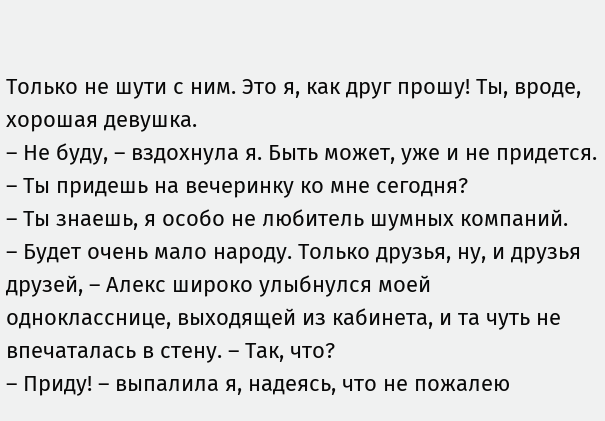Только не шути с ним. Это я, как друг прошу! Ты, вроде, хорошая девушка.
– Не буду, – вздохнула я. Быть может, уже и не придется.
– Ты придешь на вечеринку ко мне сегодня?
– Ты знаешь, я особо не любитель шумных компаний.
– Будет очень мало народу. Только друзья, ну, и друзья друзей, – Алекс широко улыбнулся моей однокласснице, выходящей из кабинета, и та чуть не впечаталась в стену. – Так, что?
– Приду! – выпалила я, надеясь, что не пожалею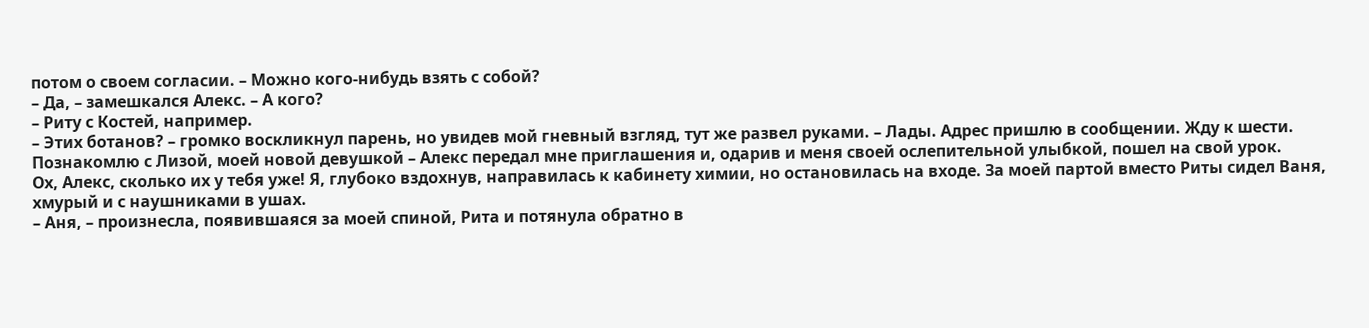потом о своем согласии. – Можно кого-нибудь взять с собой?
– Да, – замешкался Алекс. – А кого?
– Риту с Костей, например.
– Этих ботанов? – громко воскликнул парень, но увидев мой гневный взгляд, тут же развел руками. – Лады. Адрес пришлю в сообщении. Жду к шести. Познакомлю с Лизой, моей новой девушкой – Алекс передал мне приглашения и, одарив и меня своей ослепительной улыбкой, пошел на свой урок.
Ох, Алекс, сколько их у тебя уже! Я, глубоко вздохнув, направилась к кабинету химии, но остановилась на входе. За моей партой вместо Риты сидел Ваня, хмурый и с наушниками в ушах.
– Аня, – произнесла, появившаяся за моей спиной, Рита и потянула обратно в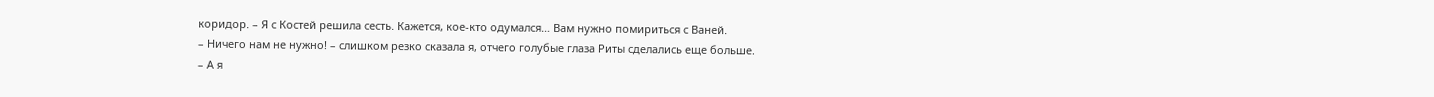коридор. – Я с Костей решила сесть. Кажется, кое-кто одумался… Вам нужно помириться с Ваней.
– Ничего нам не нужно! – слишком резко сказала я, отчего голубые глаза Риты сделались еще больше.
– А я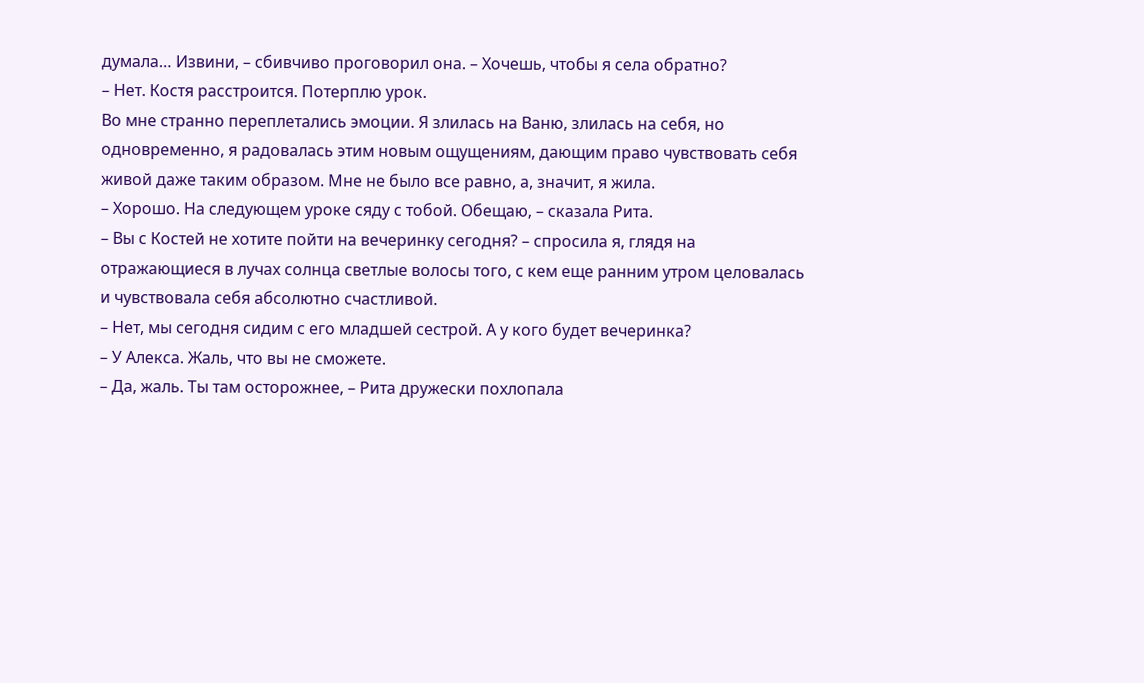думала… Извини, – сбивчиво проговорил она. – Хочешь, чтобы я села обратно?
– Нет. Костя расстроится. Потерплю урок.
Во мне странно переплетались эмоции. Я злилась на Ваню, злилась на себя, но одновременно, я радовалась этим новым ощущениям, дающим право чувствовать себя живой даже таким образом. Мне не было все равно, а, значит, я жила.
– Хорошо. На следующем уроке сяду с тобой. Обещаю, – сказала Рита.
– Вы с Костей не хотите пойти на вечеринку сегодня? – спросила я, глядя на отражающиеся в лучах солнца светлые волосы того, с кем еще ранним утром целовалась и чувствовала себя абсолютно счастливой.
– Нет, мы сегодня сидим с его младшей сестрой. А у кого будет вечеринка?
– У Алекса. Жаль, что вы не сможете.
– Да, жаль. Ты там осторожнее, – Рита дружески похлопала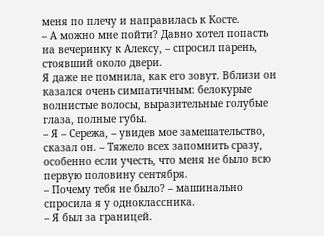меня по плечу и направилась к Косте.
– А можно мне пойти? Давно хотел попасть на вечеринку к Алексу, – спросил парень, стоявший около двери.
Я даже не помнила, как его зовут. Вблизи он казался очень симпатичным: белокурые волнистые волосы, выразительные голубые глаза, полные губы.
– Я – Сережа, – увидев мое замешательство, сказал он. – Тяжело всех запомнить сразу, особенно если учесть, что меня не было всю первую половину сентября.
– Почему тебя не было? – машинально спросила я у одноклассника.
– Я был за границей.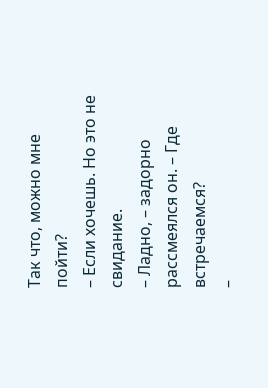Так что, можно мне пойти?
– Если хочешь. Но это не свидание.
– Ладно, – задорно рассмеялся он. – Где встречаемся?
–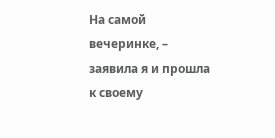На самой вечеринке, – заявила я и прошла к своему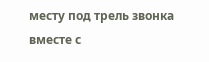месту под трель звонка вместе с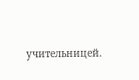учительницей.